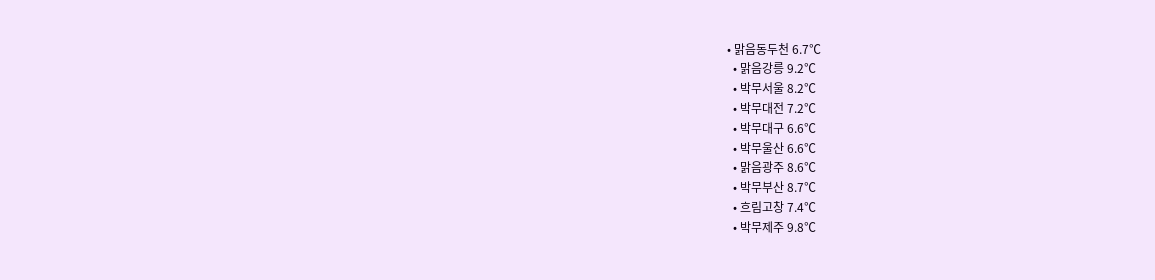• 맑음동두천 6.7℃
  • 맑음강릉 9.2℃
  • 박무서울 8.2℃
  • 박무대전 7.2℃
  • 박무대구 6.6℃
  • 박무울산 6.6℃
  • 맑음광주 8.6℃
  • 박무부산 8.7℃
  • 흐림고창 7.4℃
  • 박무제주 9.8℃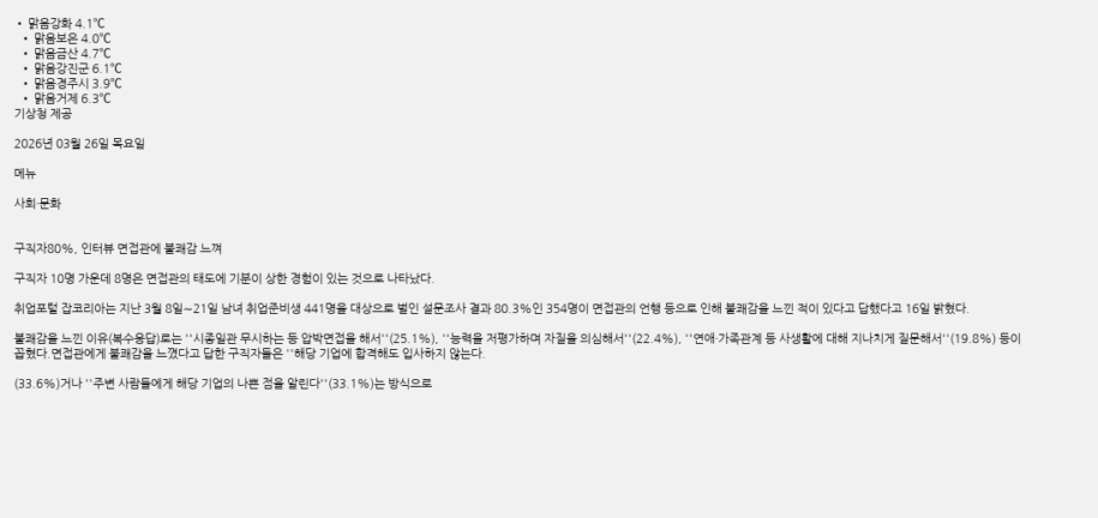• 맑음강화 4.1℃
  • 맑음보은 4.0℃
  • 맑음금산 4.7℃
  • 맑음강진군 6.1℃
  • 맑음경주시 3.9℃
  • 맑음거제 6.3℃
기상청 제공

2026년 03월 26일 목요일

메뉴

사회·문화


구직자80%, 인터뷰 면접관에 불쾌감 느껴

구직자 10명 가운데 8명은 면접관의 태도에 기분이 상한 경험이 있는 것으로 나타났다.

취업포털 잡코리아는 지난 3월 8일∼21일 남녀 취업준비생 441명을 대상으로 벌인 설문조사 결과 80.3%인 354명이 면접관의 언행 등으로 인해 불쾌감을 느낀 적이 있다고 답했다고 16일 밝혔다.

불쾌감을 느낀 이유(복수응답)로는 ''시종일관 무시하는 등 압박면접을 해서''(25.1%), ''능력을 저평가하며 자질을 의심해서''(22.4%), ''연애·가족관계 등 사생활에 대해 지나치게 질문해서''(19.8%) 등이 꼽혔다.면접관에게 불쾌감을 느꼈다고 답한 구직자들은 ''해당 기업에 합격해도 입사하지 않는다.

(33.6%)거나 ''주변 사람들에게 해당 기업의 나쁜 점을 알린다''(33.1%)는 방식으로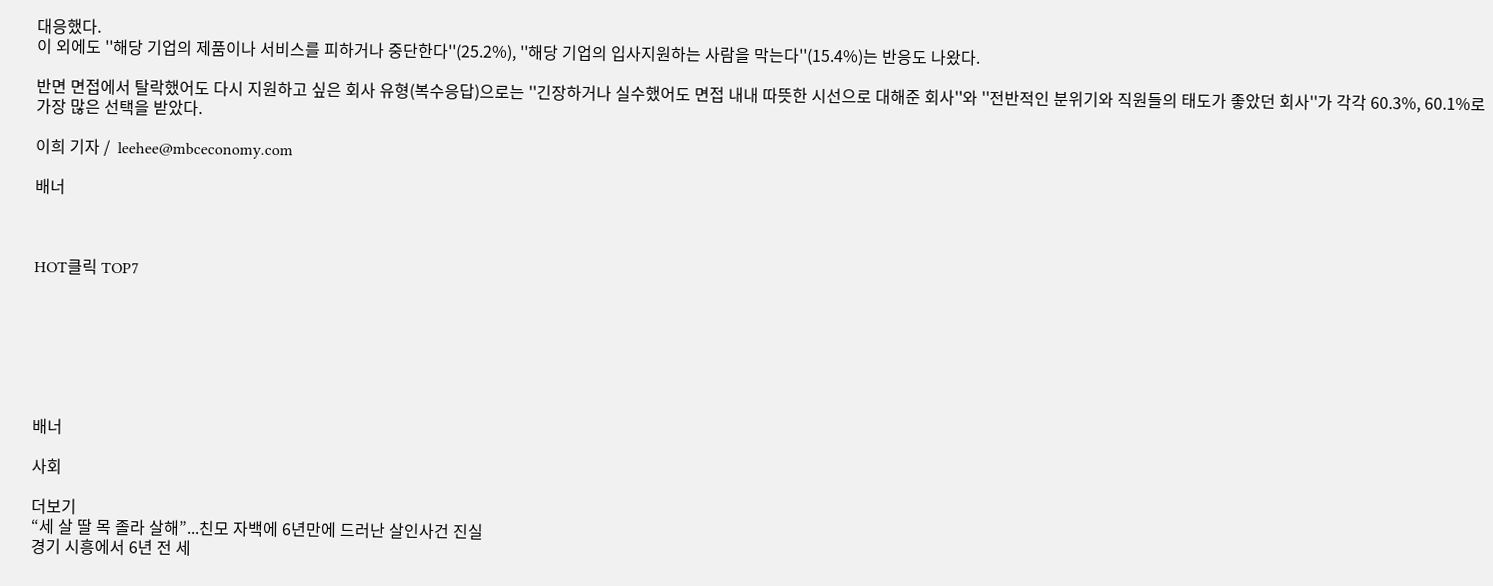대응했다.
이 외에도 ''해당 기업의 제품이나 서비스를 피하거나 중단한다''(25.2%), ''해당 기업의 입사지원하는 사람을 막는다''(15.4%)는 반응도 나왔다.

반면 면접에서 탈락했어도 다시 지원하고 싶은 회사 유형(복수응답)으로는 ''긴장하거나 실수했어도 면접 내내 따뜻한 시선으로 대해준 회사''와 ''전반적인 분위기와 직원들의 태도가 좋았던 회사''가 각각 60.3%, 60.1%로 가장 많은 선택을 받았다.

이희 기자 /  leehee@mbceconomy.com

배너



HOT클릭 TOP7







배너

사회

더보기
“세 살 딸 목 졸라 살해”...친모 자백에 6년만에 드러난 살인사건 진실
경기 시흥에서 6년 전 세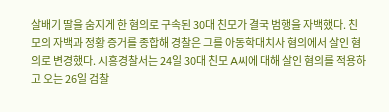살배기 딸을 숨지게 한 혐의로 구속된 30대 친모가 결국 범행을 자백했다. 친모의 자백과 정황 증거를 종합해 경찰은 그를 아동학대치사 혐의에서 살인 혐의로 변경했다. 시흥경찰서는 24일 30대 친모 A씨에 대해 살인 혐의를 적용하고 오는 26일 검찰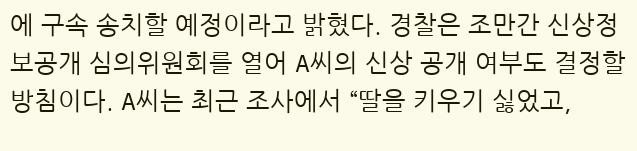에 구속 송치할 예정이라고 밝혔다. 경찰은 조만간 신상정보공개 심의위원회를 열어 A씨의 신상 공개 여부도 결정할 방침이다. A씨는 최근 조사에서 “딸을 키우기 싫었고,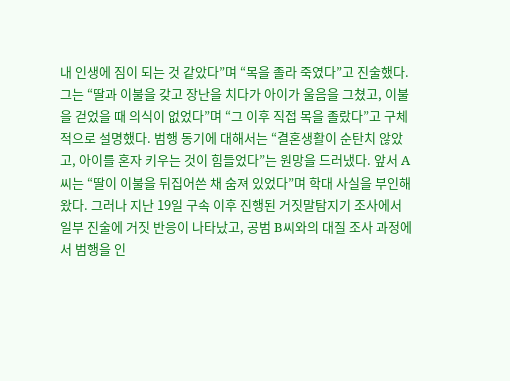내 인생에 짐이 되는 것 같았다”며 “목을 졸라 죽였다”고 진술했다. 그는 “딸과 이불을 갖고 장난을 치다가 아이가 울음을 그쳤고, 이불을 걷었을 때 의식이 없었다”며 “그 이후 직접 목을 졸랐다”고 구체적으로 설명했다. 범행 동기에 대해서는 “결혼생활이 순탄치 않았고, 아이를 혼자 키우는 것이 힘들었다”는 원망을 드러냈다. 앞서 A씨는 “딸이 이불을 뒤집어쓴 채 숨져 있었다”며 학대 사실을 부인해 왔다. 그러나 지난 19일 구속 이후 진행된 거짓말탐지기 조사에서 일부 진술에 거짓 반응이 나타났고, 공범 B씨와의 대질 조사 과정에서 범행을 인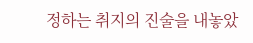정하는 취지의 진술을 내놓았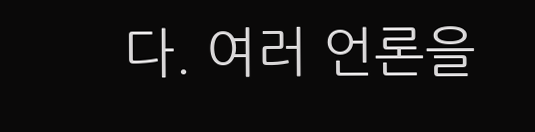다. 여러 언론을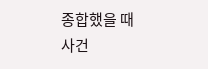종합했을 때 사건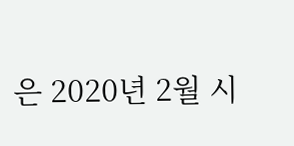은 2020년 2월 시